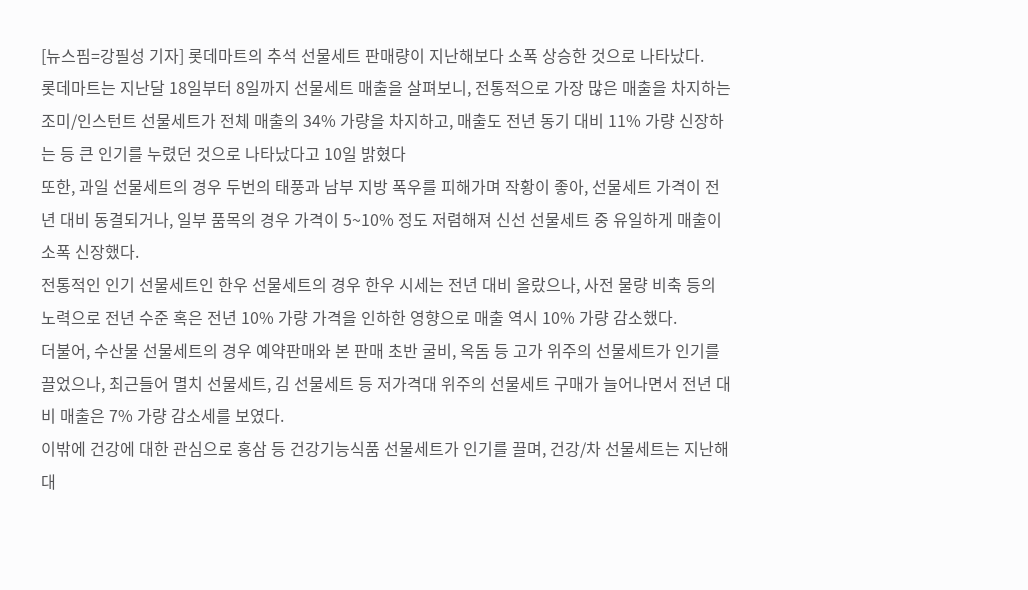[뉴스핌=강필성 기자] 롯데마트의 추석 선물세트 판매량이 지난해보다 소폭 상승한 것으로 나타났다.
롯데마트는 지난달 18일부터 8일까지 선물세트 매출을 살펴보니, 전통적으로 가장 많은 매출을 차지하는 조미/인스턴트 선물세트가 전체 매출의 34% 가량을 차지하고, 매출도 전년 동기 대비 11% 가량 신장하는 등 큰 인기를 누렸던 것으로 나타났다고 10일 밝혔다
또한, 과일 선물세트의 경우 두번의 태풍과 남부 지방 폭우를 피해가며 작황이 좋아, 선물세트 가격이 전년 대비 동결되거나, 일부 품목의 경우 가격이 5~10% 정도 저렴해져 신선 선물세트 중 유일하게 매출이 소폭 신장했다.
전통적인 인기 선물세트인 한우 선물세트의 경우 한우 시세는 전년 대비 올랐으나, 사전 물량 비축 등의 노력으로 전년 수준 혹은 전년 10% 가량 가격을 인하한 영향으로 매출 역시 10% 가량 감소했다.
더불어, 수산물 선물세트의 경우 예약판매와 본 판매 초반 굴비, 옥돔 등 고가 위주의 선물세트가 인기를 끌었으나, 최근들어 멸치 선물세트, 김 선물세트 등 저가격대 위주의 선물세트 구매가 늘어나면서 전년 대비 매출은 7% 가량 감소세를 보였다.
이밖에 건강에 대한 관심으로 홍삼 등 건강기능식품 선물세트가 인기를 끌며, 건강/차 선물세트는 지난해 대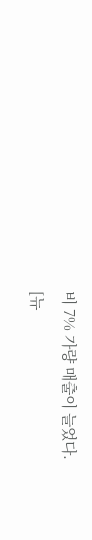비 7% 가량 매출이 늘었다.
[뉴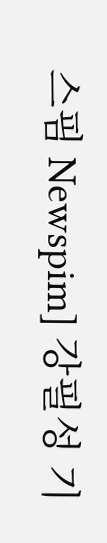스핌 Newspim] 강필성 기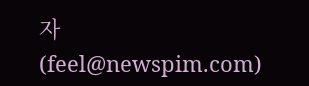자 (feel@newspim.com)